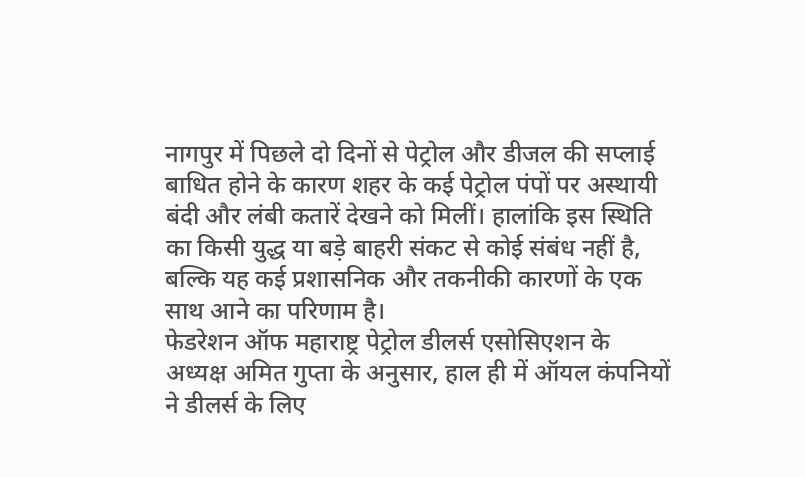नागपुर में पिछले दो दिनों से पेट्रोल और डीजल की सप्लाई बाधित होने के कारण शहर के कई पेट्रोल पंपों पर अस्थायी बंदी और लंबी कतारें देखने को मिलीं। हालांकि इस स्थिति का किसी युद्ध या बड़े बाहरी संकट से कोई संबंध नहीं है, बल्कि यह कई प्रशासनिक और तकनीकी कारणों के एक साथ आने का परिणाम है।
फेडरेशन ऑफ महाराष्ट्र पेट्रोल डीलर्स एसोसिएशन के अध्यक्ष अमित गुप्ता के अनुसार, हाल ही में ऑयल कंपनियों ने डीलर्स के लिए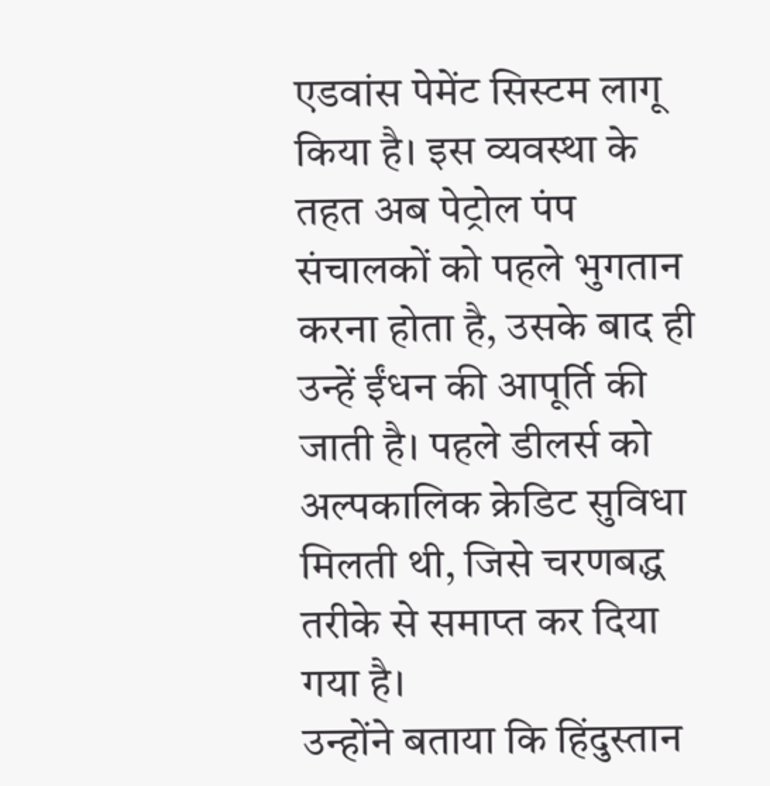एडवांस पेमेंट सिस्टम लागू किया है। इस व्यवस्था के तहत अब पेट्रोल पंप संचालकों को पहले भुगतान करना होता है, उसके बाद ही उन्हें ईंधन की आपूर्ति की जाती है। पहले डीलर्स को अल्पकालिक क्रेडिट सुविधा मिलती थी, जिसे चरणबद्ध तरीके से समाप्त कर दिया गया है।
उन्होंने बताया कि हिंदुस्तान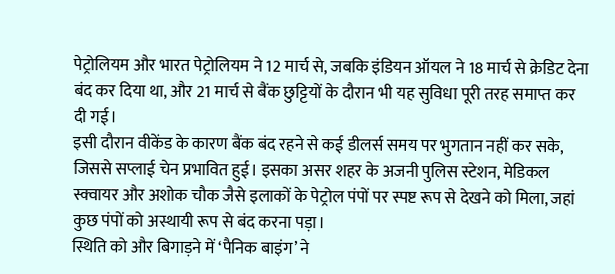पेट्रोलियम और भारत पेट्रोलियम ने 12 मार्च से, जबकि इंडियन ऑयल ने 18 मार्च से क्रेडिट देना बंद कर दिया था, और 21 मार्च से बैंक छुट्टियों के दौरान भी यह सुविधा पूरी तरह समाप्त कर दी गई।
इसी दौरान वीकेंड के कारण बैंक बंद रहने से कई डीलर्स समय पर भुगतान नहीं कर सके, जिससे सप्लाई चेन प्रभावित हुई। इसका असर शहर के अजनी पुलिस स्टेशन, मेडिकल स्क्वायर और अशोक चौक जैसे इलाकों के पेट्रोल पंपों पर स्पष्ट रूप से देखने को मिला, जहां कुछ पंपों को अस्थायी रूप से बंद करना पड़ा।
स्थिति को और बिगाड़ने में ‘पैनिक बाइंग’ ने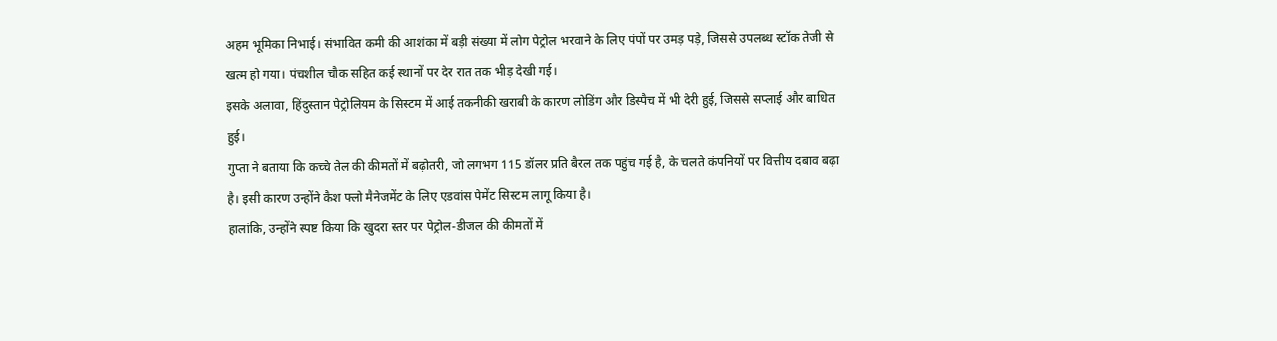अहम भूमिका निभाई। संभावित कमी की आशंका में बड़ी संख्या में लोग पेट्रोल भरवाने के लिए पंपों पर उमड़ पड़े, जिससे उपलब्ध स्टॉक तेजी से खत्म हो गया। पंचशील चौक सहित कई स्थानों पर देर रात तक भीड़ देखी गई।
इसके अलावा, हिंदुस्तान पेट्रोलियम के सिस्टम में आई तकनीकी खराबी के कारण लोडिंग और डिस्पैच में भी देरी हुई, जिससे सप्लाई और बाधित हुई।
गुप्ता ने बताया कि कच्चे तेल की कीमतों में बढ़ोतरी, जो लगभग 115 डॉलर प्रति बैरल तक पहुंच गई है, के चलते कंपनियों पर वित्तीय दबाव बढ़ा है। इसी कारण उन्होंने कैश फ्लो मैनेजमेंट के लिए एडवांस पेमेंट सिस्टम लागू किया है।
हालांकि, उन्होंने स्पष्ट किया कि खुदरा स्तर पर पेट्रोल-डीजल की कीमतों में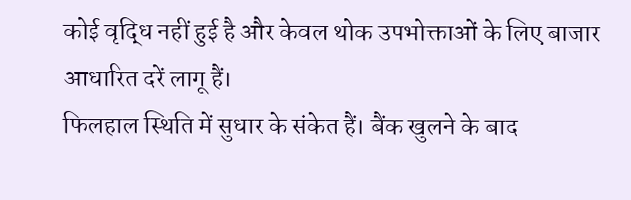कोई वृद्धि नहीं हुई है और केवल थोक उपभोक्ताओं के लिए बाजार आधारित दरें लागू हैं।
फिलहाल स्थिति में सुधार के संकेत हैं। बैंक खुलने के बाद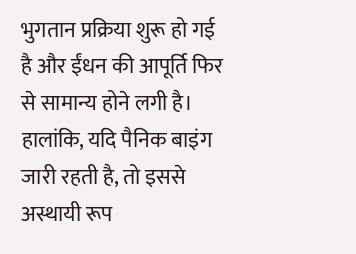भुगतान प्रक्रिया शुरू हो गई है और ईंधन की आपूर्ति फिर से सामान्य होने लगी है। हालांकि, यदि पैनिक बाइंग जारी रहती है, तो इससे अस्थायी रूप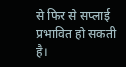से फिर से सप्लाई प्रभावित हो सकती है।